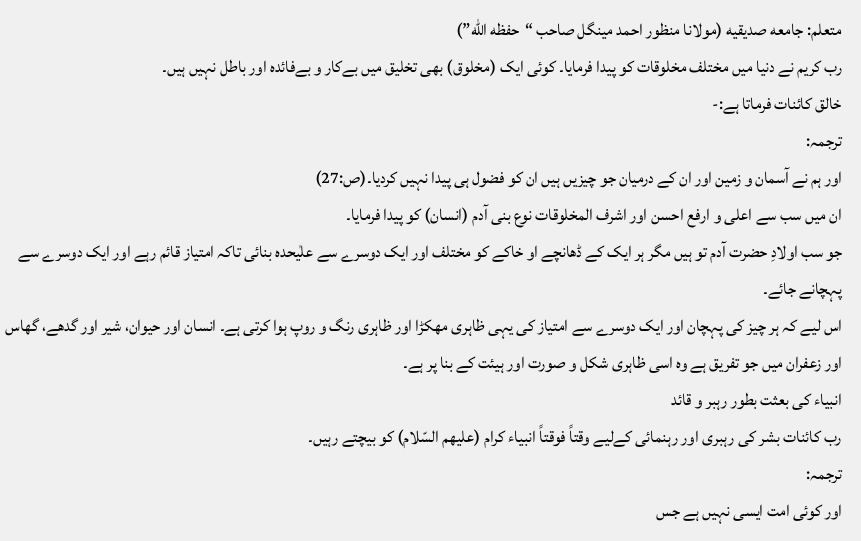متعلم: جامعه صدیقیه (مولانا منظور احمد مینگل صاحب “حفظه الله”)
رب کریم نے دنیا میں مختلف مخلوقات کو پیدا فرمایا۔ کوئی ایک (مخلوق) بھی تخلیق میں بےکار و بےفائدہ اور باطل نہیں ہیں۔
خالق کائنات فرماتا ہے:-
ترجمہ:
اور ہم نے آسمان و زمین اور ان کے درمیان جو چیزیں ہیں ان کو فضول ہی پیدا نہیں کردیا۔(ص:27)
ان میں سب سے اعلی و ارفع احسن اور اشرف المخلوقات نوع بنی آدم (انسان) کو پیدا فرمایا۔
جو سب اولادِ حضرت آدم تو ہیں مگر ہر ایک کے ڈھانچے او خاکے کو مختلف اور ایک دوسرے سے علٰیحدہ بنائی تاکہ امتیاز قائم رہے اور ایک دوسرے سے پہچانے جائے۔
اس لیے کہ ہر چیز کی پہچان اور ایک دوسرے سے امتیاز کی یہی ظاہری مھکڑا اور ظاہری رنگ و روپ ہوا کرتی ہے۔ انسان اور حیوان، شیر اور گدھے، گھاس اور زعفران میں جو تفریق ہے وہ اسی ظاہری شکل و صورت اور ہیئت کے بنا پر ہے۔
انبیاء کی بعثت بطور رہبر و قائد
رب کائنات بشر کی رہبری اور رہنمائی کےلیے وقتاً فوقتاً انبیاء کرام (علیھم السّلام) کو بیچتے رہیں۔
ترجمہ:
اور کوئی امت ایسی نہیں ہے جس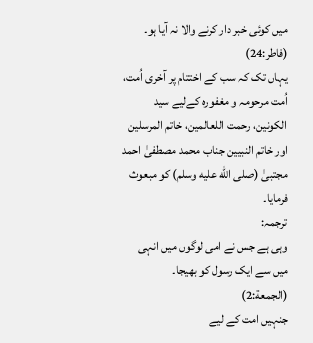میں کوئی خبر دار کرنے والا نہ آیا ہو۔
(فاطر:24)
یہاں تک کہ سب کے اختتام پر آخری اُمت، اُمت مرحومہ و مغفورہ کےلیے سید الکونین، رحمت اللعالمین، خاتم المرسلین اور خاتم النبیین جناب محمد مصطفیٰ احمد مجتبیٰ (صلی الله علیه وسلم) کو مبعوث فرمایا۔
ترجمہ:
وہی ہے جس نے امی لوگوں میں انہی میں سے ایک رسول کو بھیجا۔
(الجمعة:2)
جنہیں امت کے لیے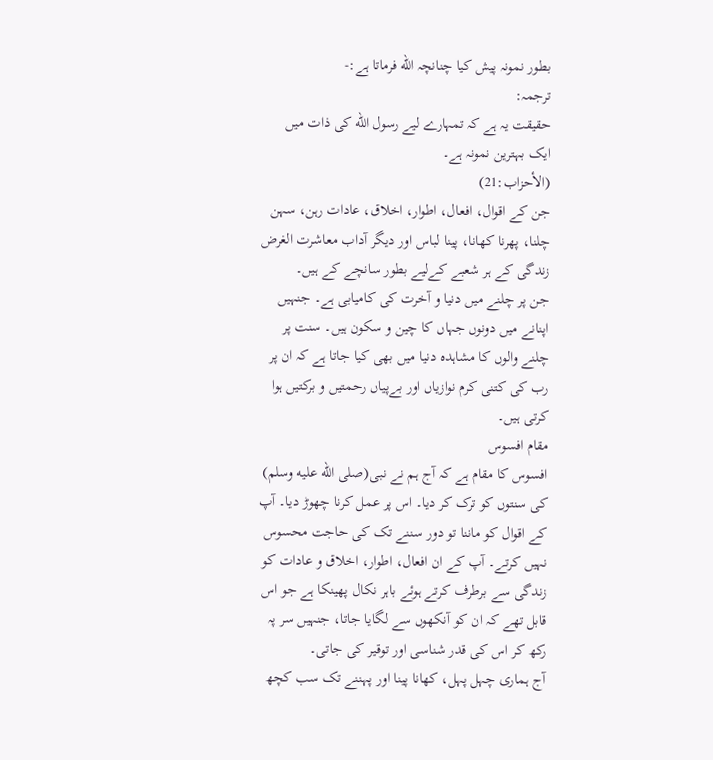بطور نمونہ پیش کیا چنانچہ الله فرماتا ہے:-
ترجمہ:
حقیقت یہ ہے کہ تمہارے لیے رسول الله کی ذات میں ایک بہترین نمونہ ہے۔
(الأحزاب:21)
جن کے اقوال، افعال، اطوار، اخلاق، عادات رہن، سہن چلنا، پھرنا کھانا، پینا لباس اور دیگر آداب معاشرت الغرض زندگی کے ہر شعبے کےلیے بطور سانچے کے ہیں۔
جن پر چلنے میں دنیا و آخرت کی کامیابی ہے۔ جنہیں اپنانے میں دونوں جہاں کا چین و سکون ہیں۔ سنت پر چلنے والوں کا مشاہدہ دنیا میں بھی کیا جاتا ہے کہ ان پر رب کی کتنی کرم نوازیاں اور بےپیاں رحمتیں و برکتیں ہوا کرتی ہیں۔
مقام افسوس
افسوس کا مقام ہے کہ آج ہم نے نبی(صلی الله علیه وسلم) کی سنتوں کو ترک کر دیا۔ اس پر عمل کرنا چھوڑ دیا۔ آپ کے اقوال کو ماننا تو دور سننے تک کی حاجت محسوس نہیں کرتے۔ آپ کے ان افعال، اطوار، اخلاق و عادات کو زندگی سے برطرف کرتے ہوئے باہر نکال پھینکا ہے جو اس قابل تھے کہ ان کو آنکھوں سے لگایا جاتا، جنہیں سر پہ رکھ کر اس کی قدر شناسی اور توقیر کی جاتی۔
آج ہماری چہل پہل، کھانا پینا اور پہننے تک سب کچھ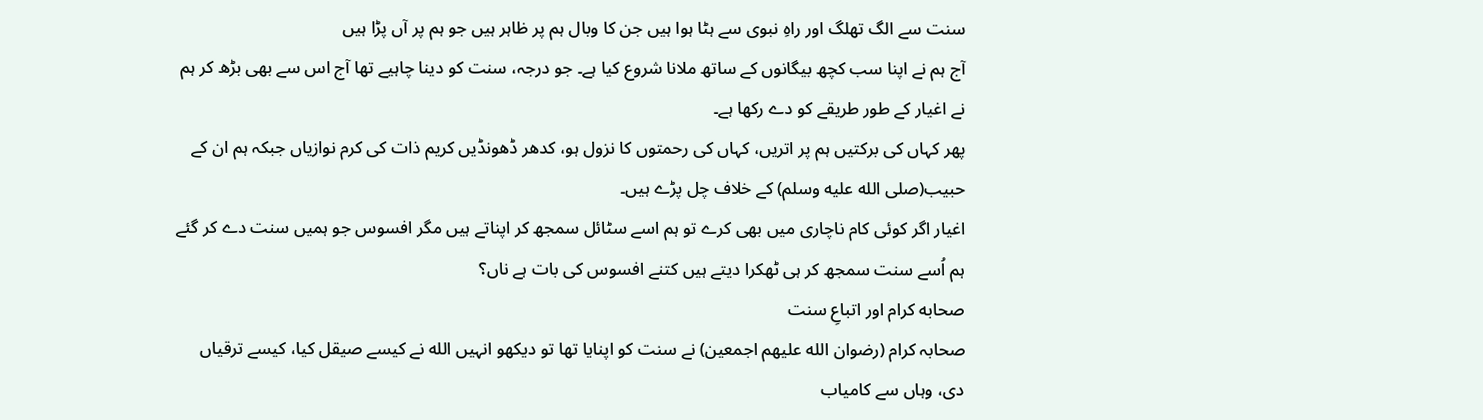سنت سے الگ تھلگ اور راہِ نبوی سے ہٹا ہوا ہیں جن کا وبال ہم پر ظاہر ہیں جو ہم پر آں پڑا ہیں
آج ہم نے اپنا سب کچھ بیگانوں کے ساتھ ملانا شروع کیا ہے۔ جو درجہ، سنت کو دینا چاہیے تھا آج اس سے بھی بڑھ کر ہم نے اغیار کے طور طریقے کو دے رکھا ہے۔
پھر کہاں کی برکتیں ہم پر اتریں، کہاں کی رحمتوں کا نزول ہو، کدھر ڈھونڈیں کریم ذات کی کرم نوازیاں جبکہ ہم ان کے حبیب(صلی الله علیه وسلم) کے خلاف چل پڑے ہیں۔
اغیار اگر کوئی کام ناچاری میں بھی کرے تو ہم اسے سٹائل سمجھ کر اپناتے ہیں مگر افسوس جو ہمیں سنت دے کر گئے ہم اُسے سنت سمجھ کر ہی ٹھکرا دیتے ہیں کتنے افسوس کی بات ہے ناں؟
صحابه کرام اور اتباعِ سنت
صحابہ کرام (رضوان الله علیهم اجمعین) نے سنت کو اپنایا تھا تو دیکھو انہیں الله نے کیسے صیقل کیا، کیسے ترقیاں دی، وہاں سے کامیاب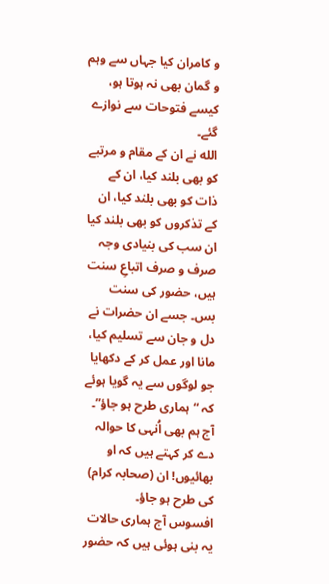و کامران کیا جہاں سے وہم و گمان بھی نہ ہوتا ہو، کیسے فتوحات سے نوازے گئے۔
الله نے ان کے مقام و مرتبے کو بھی بلند کیا، ان کے ذات کو بھی بلند کیا، ان کے تذکروں کو بھی بلند کیا ان سب کی بنیادی وجہ صرف و صرف اتباعِ سنت ہیں، حضور کی سنت بس۔ جسے ان حضرات نے دل و جان سے تسلیم کیا، مانا اور عمل کر کے دکھایا جو لوگوں سے یہ گویا ہوئے کہ “ہماری طرح ہو جاؤ”۔
آج ہم بھی اُنہی کا حوالہ دے کر کہتے ہیں کہ او بھائیوں! ان (صحابہ کرام) کی طرح ہو جاؤ۔
افسوس آج ہماری حالات یہ بنی ہوئی ہیں کہ حضور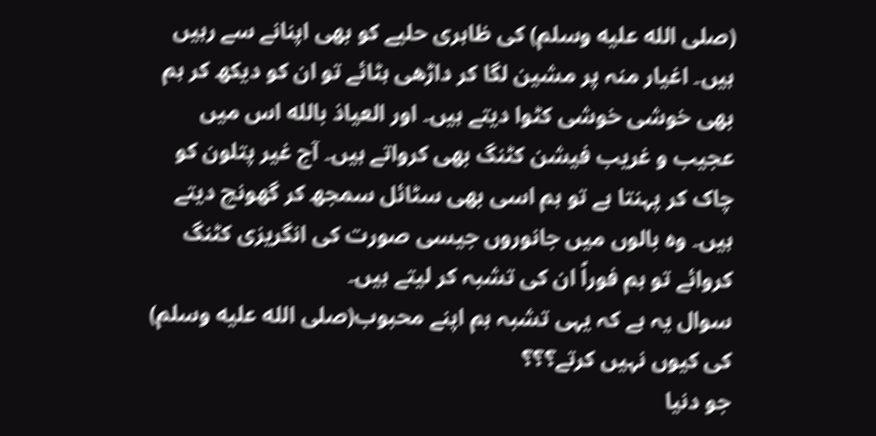(صلی الله علیه وسلم) کی ظاہری حلیے کو بھی اپنانے سے رہیں ہیں۔ اغیار منہ پر مشین لگا کر داڑھی ہٹائے تو ان کو دیکھ کر ہم بھی خوشی خوشی کٹوا دیتے ہیں۔ اور العیاذ بالله اس میں عجیب و غریب فیشن کٹنگ بھی کرواتے ہیں۔ آج غیر پتلون کو چاک کر پہنتا ہے تو ہم اسی بھی سٹائل سمجھ کر گھونچ دیتے ہیں۔ وہ بالوں میں جانوروں جیسی صورت کی انگریزی کٹنگ کروائے تو ہم فوراً ان کی تشبہ کر لیتے ہیں۔
سوال یہ ہے کہ یہی تشبہ ہم اپنے محبوب(صلی الله علیه وسلم) کی کیوں نہیں کرتے؟؟؟
جو دنیا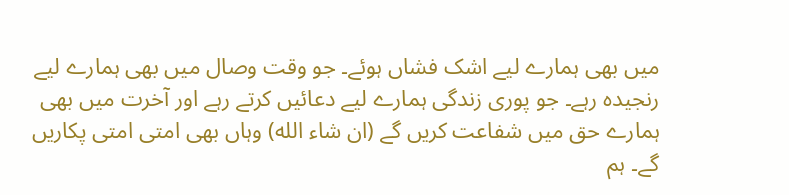میں بھی ہمارے لیے اشک فشاں ہوئے۔ جو وقت وصال میں بھی ہمارے لیے رنجیدہ رہے۔ جو پوری زندگی ہمارے لیے دعائیں کرتے رہے اور آخرت میں بھی ہمارے حق میں شفاعت کریں گے (ان شاء الله) وہاں بھی امتی امتی پکاریں گے۔ ہم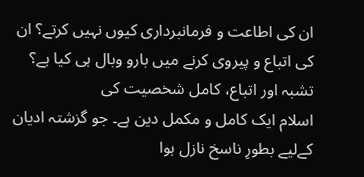ان کی اطاعت و فرمانبرداری کیوں نہیں کرتے؟ ان کی اتباع و پیروی کرنے میں بارو وبال ہی کیا ہے؟
تشبہ اور اتباع، کامل شخصیت کی
اسلام ایک کامل و مکمل دین ہے۔ جو گزشتہ ادیان کےلیے بطورِ ناسخ نازل ہوا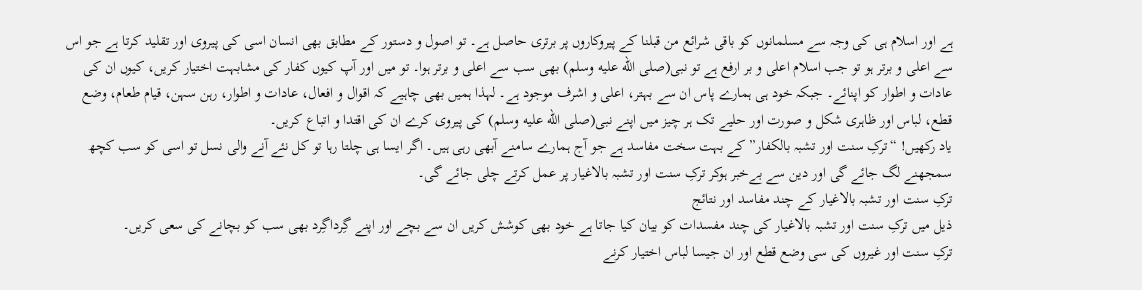ہے اور اسلام ہی کی وجہ سے مسلمانوں کو باقی شرائع من قبلنا کے پیروکاروں پر برتری حاصل ہے۔ تو اصول و دستور کے مطابق بھی انسان اسی کی پیروی اور تقلید کرتا ہے جو اس سے اعلی و برتر ہو تو جب اسلام اعلی و بر ارفع ہے تو نبی(صلی الله علیه وسلم) بھی سب سے اعلی و برتر ہوا۔ تو میں اور آپ کیوں کفار کی مشابہت اختیار کریں، کیوں ان کی عادات و اطوار کو اپنائے۔ جبکہ خود ہی ہمارے پاس ان سے بہتر، اعلی و اشرف موجود ہے۔ لہذا ہمیں بھی چاہیے کہ اقوال و افعال، عادات و اطوار، رہن سہن، قیام طعام، وضع قطع، لباس اور ظاہری شکل و صورت اور حلیے تک ہر چیز میں اپنے نبی(صلی الله علیه وسلم) کی پیروی کرے ان کی اقتدا و اتباع کریں۔
یاد رکھیں! “ترکِ سنت اور تشبہ بالکفار” کے بہت سخت مفاسد ہے جو آج ہمارے سامنے آبھی رہی ہیں۔ اگر ایسا ہی چلتا رہا تو کل نئے آنے والی نسل تو اسی کو سب کچھ سمجھنے لگ جائے گی اور دین سے بےخبر ہوکر ترکِ سنت اور تشبہ بالاغیار پر عمل کرتے چلی جائے گی۔
ترکِ سنت اور تشبہ بالاغیار کے چند مفاسد اور نتائج
ذیل میں ترکِ سنت اور تشبہ بالاغیار کی چند مفسدات کو بیان کیا جاتا ہے خود بھی کوشش کریں ان سے بچے اور اپنے گِرداگِرد بھی سب کو بچانے کی سعی کریں۔
ترکِ سنت اور غیروں کی سی وضع قطع اور ان جیسا لباس اختیار کرنے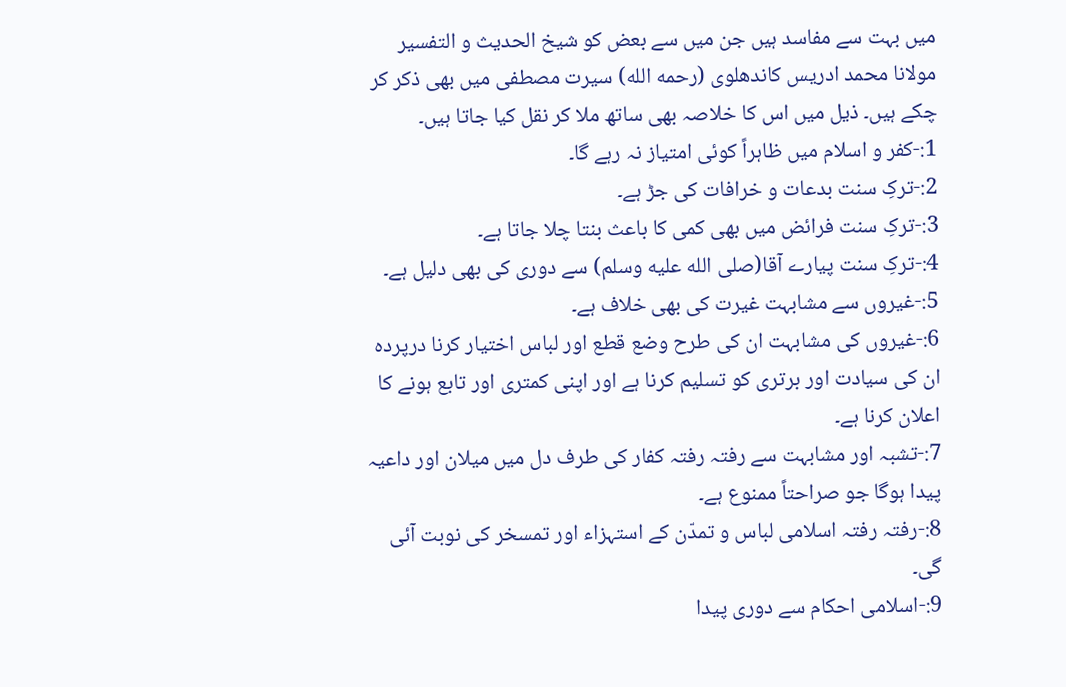میں بہت سے مفاسد ہیں جن میں سے بعض کو شیخ الحدیث و التفسیر مولانا محمد ادریس کاندھلوی (رحمه الله) سیرت مصطفی میں بھی ذکر کر چکے ہیں۔ ذیل میں اس کا خلاصہ بھی ساتھ ملا کر نقل کیا جاتا ہیں۔
1:-کفر و اسلام میں ظاہراً کوئی امتیاز نہ رہے گا۔
2:-ترکِ سنت بدعات و خرافات کی جڑ ہے۔
3:-ترکِ سنت فرائض میں بھی کمی کا باعث بنتا چلا جاتا ہے۔
4:-ترکِ سنت پیارے آقا(صلی الله علیه وسلم) سے دوری کی بھی دلیل ہے۔
5:-غیروں سے مشابہت غیرت کی بھی خلاف ہے۔
6:-غیروں کی مشابہت ان کی طرح وضع قطع اور لباس اختیار کرنا درپردہ ان کی سیادت اور برتری کو تسلیم کرنا ہے اور اپنی کمتری اور تابع ہونے کا اعلان کرنا ہے۔
7:-تشبہ اور مشابہت سے رفتہ رفتہ کفار کی طرف دل میں میلان اور داعیہ پیدا ہوگا جو صراحتاً ممنوع ہے۔
8:-رفتہ رفتہ اسلامی لباس و تمدّن کے استہزاء اور تمسخر کی نوبت آئی گی۔
9:-اسلامی احکام سے دوری پیدا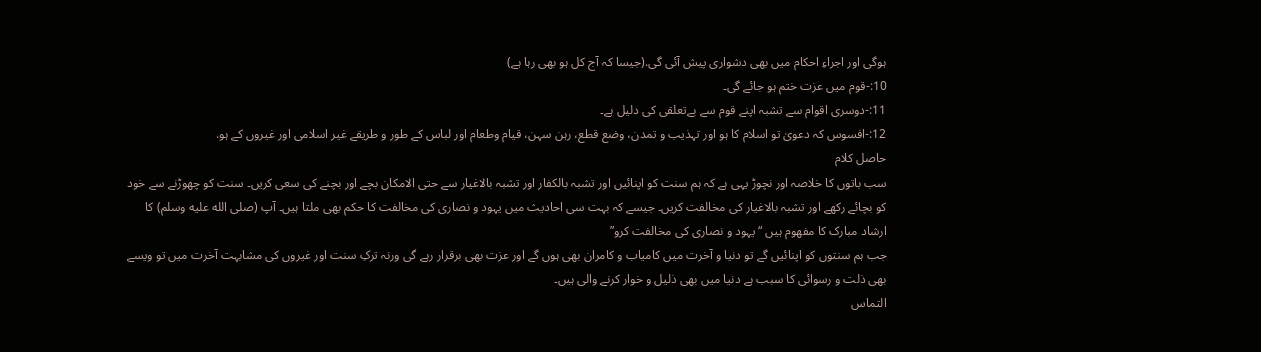ہوگی اور اجراءِ احکام میں بھی دشواری پیش آئی گی.(جیسا کہ آج کل ہو بھی رہا ہے)
10:-قوم میں عزت ختم ہو جائے گی۔
11:-دوسری اقوام سے تشبہ اپنے قوم سے بےتعلقی کی دلیل ہے۔
12:-افسوس کہ دعویٰ تو اسلام کا ہو اور تہذیب و تمدن، وضع قطع، رہن سہن، قیام وطعام اور لباس کے طور و طریقے غیر اسلامی اور غیروں کے ہو.
حاصل کلام
سب باتوں کا خلاصہ اور نچوڑ یہی ہے کہ ہم سنت کو اپنائیں اور تشبہ بالکفار اور تشبہ بالاغیار سے حتی الامکان بچے اور بچنے کی سعی کریں۔ سنت کو چھوڑنے سے خود کو بچائے رکھے اور تشبہ بالاغیار کی مخالفت کریں۔ جیسے کہ بہت سی احادیث میں یہود و نصاری کی مخالفت کا حکم بھی ملتا ہیں۔ آپ (صلی الله علیه وسلم) کا ارشاد مبارک کا مفھوم ہیں “یہود و نصاری کی مخالفت کرو”
جب ہم سنتوں کو اپنائیں گے تو دنیا و آخرت میں کامیاب و کامران بھی ہوں گے اور عزت بھی برقرار رہے گی ورنہ ترکِ سنت اور غیروں کی مشابہت آخرت میں تو ویسے بھی ذلت و رسوائی کا سبب ہے دنیا میں بھی ذلیل و خوار کرنے والی ہیں۔
التماس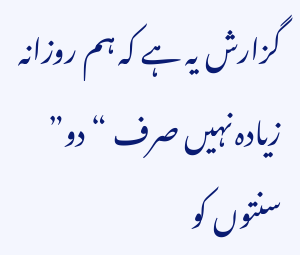گزارش یہ ہے کہ ہم روزانہ زیادہ نہیں صرف “دو” سنتوں کو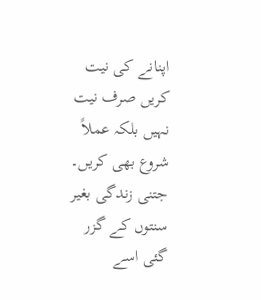اپنانے کی نیت کریں صرف نیت نہیں بلکہ عملاً شروع بھی کریں۔ جتنی زندگی بغیر سنتوں کے گزر گئی اسے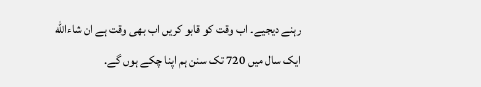رہنے دیجیے۔ اب وقت کو قابو کریں اب بھی وقت ہے ان شاءالله ایک سال میں 720 تک سنن ہم اپنا چکے ہوں گے.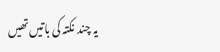یہ چند نکتہ کی باتیں تھیں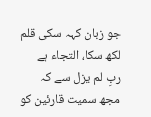جو زبان کہہ سکی قلم لکھ سکا، التجاء ہے ربِ لم یزل سے کہ مجھ سمیت قارئین کو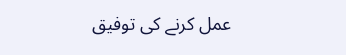عمل کرنے کی توفیق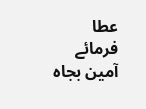عطا فرمائے آمین بجاہ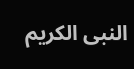النبی الکریم